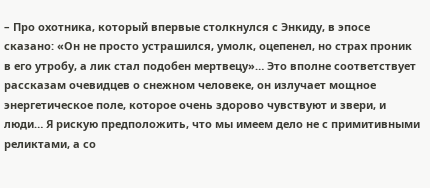– Про охотника, который впервые столкнулся с Энкиду, в эпосе сказано: «Он не просто устрашился, умолк, оцепенел, но страх проник в его утробу, а лик стал подобен мертвецу»… Это вполне соответствует рассказам очевидцев о снежном человеке, он излучает мощное энергетическое поле, которое очень здорово чувствуют и звери, и люди… Я рискую предположить, что мы имеем дело не с примитивными реликтами, а со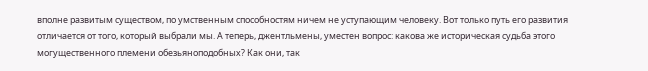вполне развитым существом, по умственным способностям ничем не уступающим человеку. Вот только путь его развития отличается от того, который выбрали мы. А теперь, джентльмены, уместен вопрос: какова же историческая судьба этого могущественного племени обезьяноподобных? Как они, так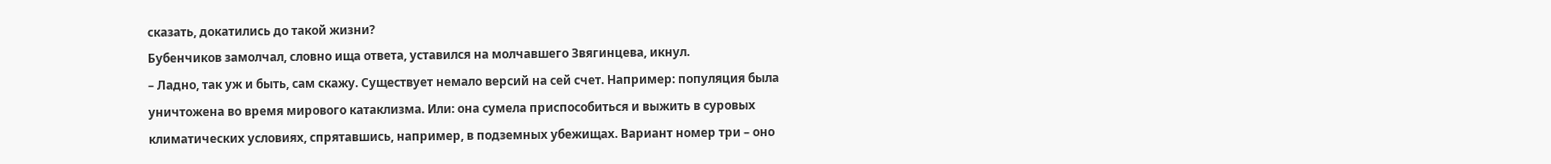сказать, докатились до такой жизни?
Бубенчиков замолчал, словно ища ответа, уставился на молчавшего Звягинцева, икнул.
– Ладно, так уж и быть, сам скажу. Существует немало версий на сей счет. Например: популяция была уничтожена во время мирового катаклизма. Или: она сумела приспособиться и выжить в суровых климатических условиях, спрятавшись, например, в подземных убежищах. Вариант номер три – оно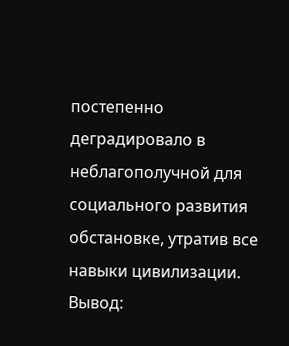постепенно деградировало в неблагополучной для социального развития обстановке, утратив все навыки цивилизации. Вывод: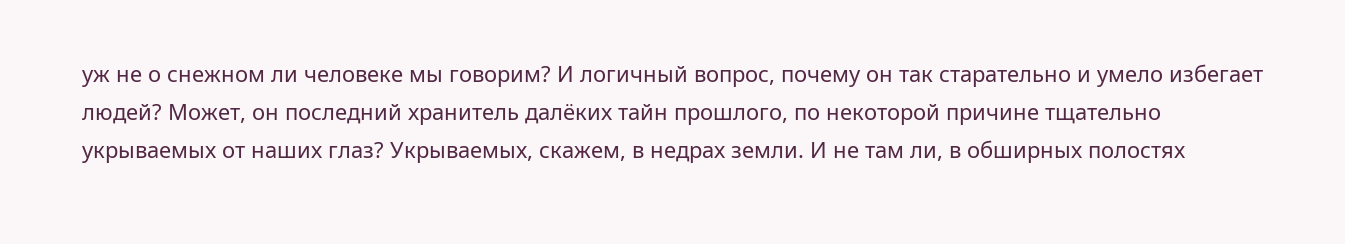уж не о снежном ли человеке мы говорим? И логичный вопрос, почему он так старательно и умело избегает людей? Может, он последний хранитель далёких тайн прошлого, по некоторой причине тщательно укрываемых от наших глаз? Укрываемых, скажем, в недрах земли. И не там ли, в обширных полостях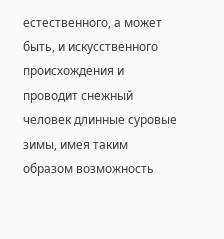естественного, а может быть, и искусственного происхождения и проводит снежный человек длинные суровые зимы, имея таким образом возможность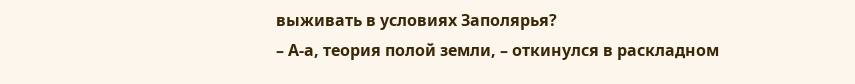выживать в условиях Заполярья?
– А-а, теория полой земли, – откинулся в раскладном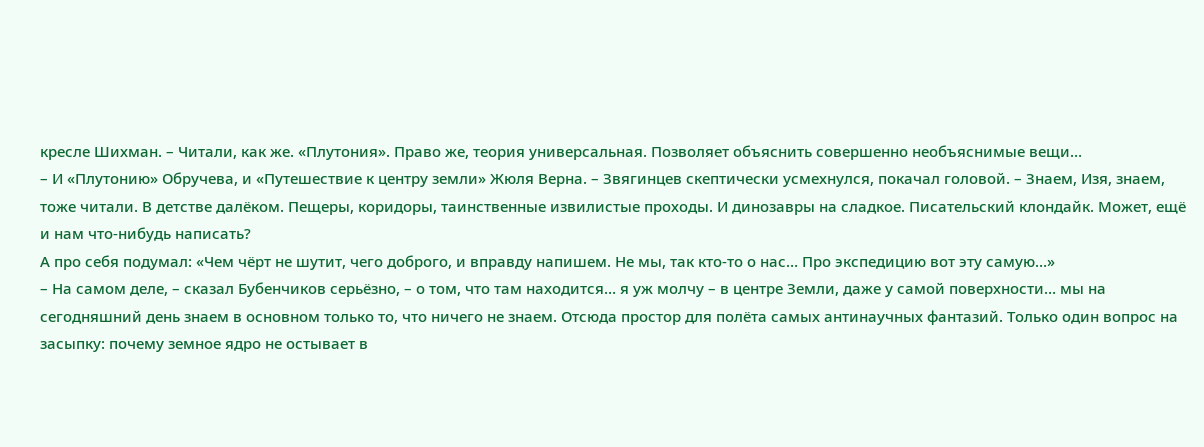кресле Шихман. – Читали, как же. «Плутония». Право же, теория универсальная. Позволяет объяснить совершенно необъяснимые вещи…
– И «Плутонию» Обручева, и «Путешествие к центру земли» Жюля Верна. – Звягинцев скептически усмехнулся, покачал головой. – Знаем, Изя, знаем, тоже читали. В детстве далёком. Пещеры, коридоры, таинственные извилистые проходы. И динозавры на сладкое. Писательский клондайк. Может, ещё и нам что-нибудь написать?
А про себя подумал: «Чем чёрт не шутит, чего доброго, и вправду напишем. Не мы, так кто-то о нас… Про экспедицию вот эту самую…»
– На самом деле, – сказал Бубенчиков серьёзно, – о том, что там находится… я уж молчу – в центре Земли, даже у самой поверхности… мы на сегодняшний день знаем в основном только то, что ничего не знаем. Отсюда простор для полёта самых антинаучных фантазий. Только один вопрос на засыпку: почему земное ядро не остывает в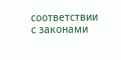соответствии с законами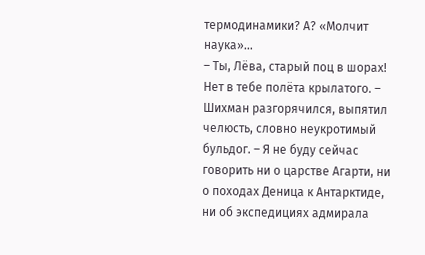термодинамики? А? «Молчит наука»…
– Ты, Лёва, старый поц в шорах! Нет в тебе полёта крылатого. – Шихман разгорячился, выпятил челюсть, словно неукротимый бульдог. – Я не буду сейчас говорить ни о царстве Агарти, ни о походах Деница к Антарктиде, ни об экспедициях адмирала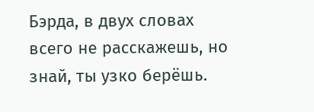Бэрда, в двух словах всего не расскажешь, но знай, ты узко берёшь.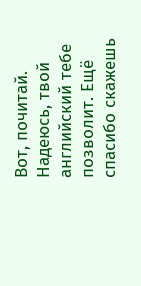Вот, почитай. Надеюсь, твой английский тебе позволит. Ещё спасибо скажешь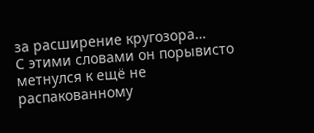за расширение кругозора…
С этими словами он порывисто метнулся к ещё не распакованному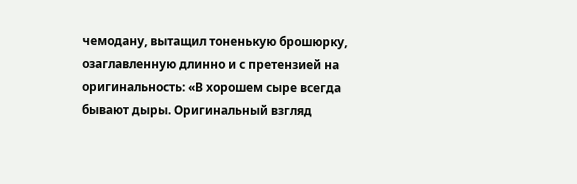чемодану, вытащил тоненькую брошюрку, озаглавленную длинно и с претензией на оригинальность: «В хорошем сыре всегда бывают дыры. Оригинальный взгляд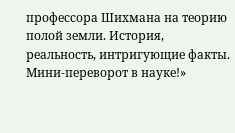профессора Шихмана на теорию полой земли. История, реальность, интригующие факты. Мини-переворот в науке!»